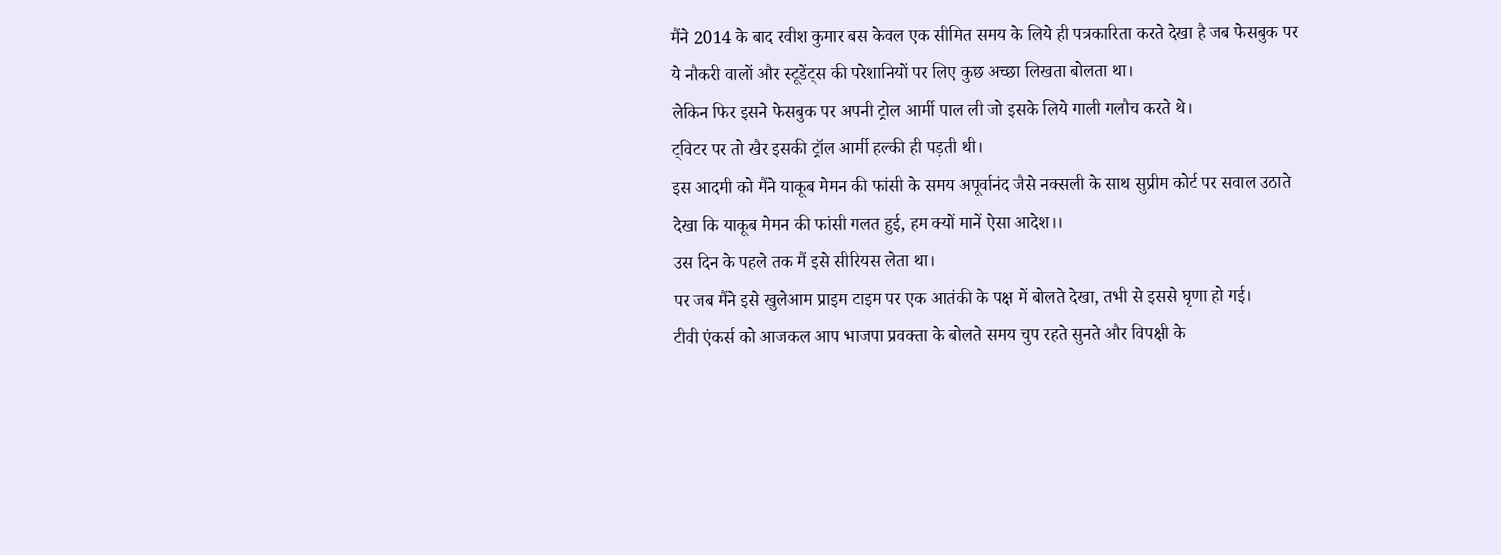मैंने 2014 के बाद रवीश कुमार बस केवल एक सीमित समय के लिये ही पत्रकारिता करते देखा है जब फेसबुक पर ये नौकरी वालों और स्टूडेंट्स की परेशानियों पर लिए कुछ अच्छा लिखता बोलता था।
लेकिन फिर इसने फेसबुक पर अपनी ट्रोल आर्मी पाल ली जो इसके लिये गाली गलौच करते थे।
ट्विटर पर तो खैर इसकी ट्रॉल आर्मी हल्की ही पड़ती थी।
इस आदमी को मैंने याकूब मेमन की फांसी के समय अपूर्वानंद जैसे नक्सली के साथ सुप्रीम कोर्ट पर सवाल उठाते देखा कि याकूब मेमन की फांसी गलत हुई, हम क्यों मानें ऐसा आदेश।।
उस दिन के पहले तक मैं इसे सीरियस लेता था।
पर जब मैंने इसे खुलेआम प्राइम टाइम पर एक आतंकी के पक्ष में बोलते देखा, तभी से इससे घृणा हो गई।
टीवी एंकर्स को आजकल आप भाजपा प्रवक्ता के बोलते समय चुप रहते सुनते और विपक्षी के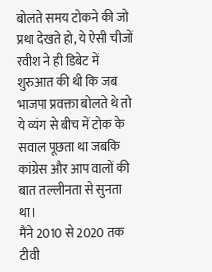बोलते समय टोकने की जो प्रथा देखते हो, ये ऐसी चीजों रवीश ने ही डिबेट में शुरुआत की थी कि जब भाजपा प्रवक्ता बोलते थे तो ये व्यंग से बीच में टोक के सवाल पूछता था जबकि कांग्रेस और आप वालों की बात तल्लीनता से सुनता था।
मैंने 2010 से 2020 तक टीवी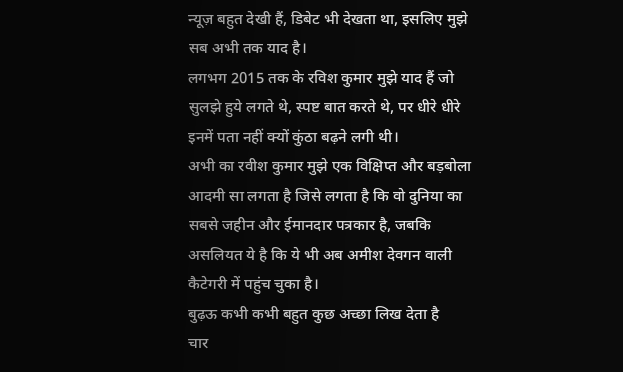न्यूज़ बहुत देखी हैं, डिबेट भी देखता था, इसलिए मुझे सब अभी तक याद है।
लगभग 2015 तक के रविश कुमार मुझे याद हैं जो सुलझे हुये लगते थे, स्पष्ट बात करते थे, पर धीरे धीरे इनमें पता नहीं क्यों कुंठा बढ़ने लगी थी।
अभी का रवीश कुमार मुझे एक विक्षिप्त और बड़बोला आदमी सा लगता है जिसे लगता है कि वो दुनिया का सबसे जहीन और ईमानदार पत्रकार है, जबकि असलियत ये है कि ये भी अब अमीश देवगन वाली कैटेगरी में पहुंच चुका है।
बुढ़ऊ कभी कभी बहुत कुछ अच्छा लिख देता है
चार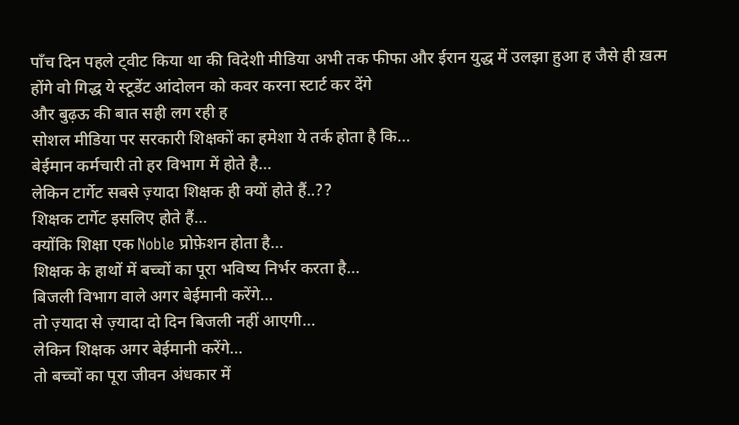पाँच दिन पहले ट्वीट किया था की विदेशी मीडिया अभी तक फीफा और ईरान युद्ध में उलझा हुआ ह जैसे ही ख़त्म होंगे वो गिद्ध ये स्टूडेंट आंदोलन को कवर करना स्टार्ट कर देंगे
और बुढ़ऊ की बात सही लग रही ह
सोशल मीडिया पर सरकारी शिक्षकों का हमेशा ये तर्क होता है कि…
बेईमान कर्मचारी तो हर विभाग में होते है…
लेकिन टार्गेट सबसे ज़्यादा शिक्षक ही क्यों होते हैं..??
शिक्षक टार्गेट इसलिए होते हैं…
क्योंकि शिक्षा एक Noble प्रोफ़ेशन होता है…
शिक्षक के हाथों में बच्चों का पूरा भविष्य निर्भर करता है…
बिजली विभाग वाले अगर बेईमानी करेंगे…
तो ज़्यादा से ज़्यादा दो दिन बिजली नहीं आएगी…
लेकिन शिक्षक अगर बेईमानी करेंगे…
तो बच्चों का पूरा जीवन अंधकार में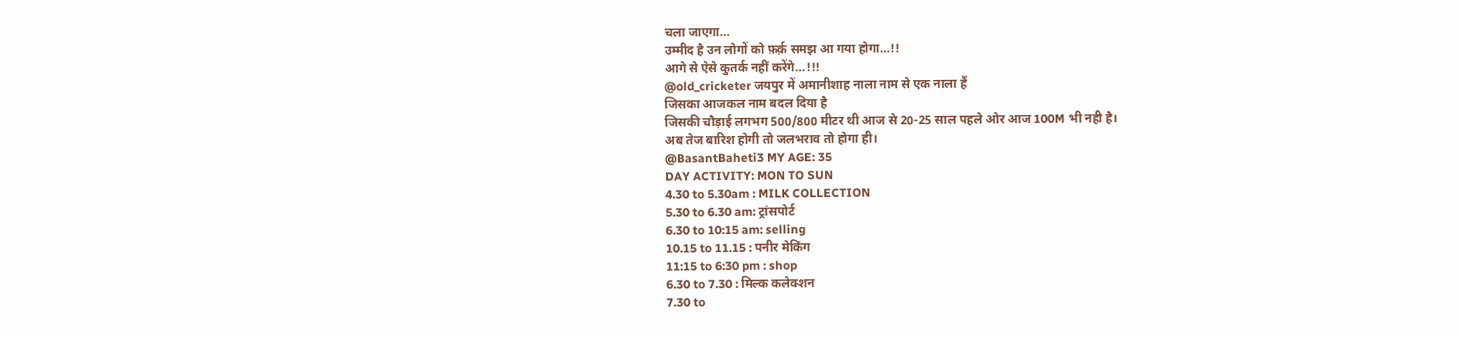चला जाएगा…
उम्मीद है उन लोगों को फ़र्क़ समझ आ गया होगा…!!
आगे से ऐसे कुतर्क नहीं करेंगे…!!!
@old_cricketer जयपुर में अमानीशाह नाला नाम से एक नाला हैं
जिसका आजकल नाम बदल दिया है
जिसकी चौड़ाई लगभग 500/800 मीटर थी आज से 20-25 साल पहले ओर आज 100M भी नही है।
अब तेज बारिश होगी तो जलभराव तो होगा ही।
@BasantBaheti3 MY AGE: 35
DAY ACTIVITY: MON TO SUN
4.30 to 5.30am : MILK COLLECTION
5.30 to 6.30 am: ट्रांसपोर्ट
6.30 to 10:15 am: selling
10.15 to 11.15 : पनीर मेकिंग
11:15 to 6:30 pm : shop
6.30 to 7.30 : मिल्क कलेक्शन
7.30 to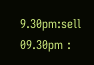9.30pm:sell
09.30pm :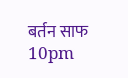बर्तन साफ
10pm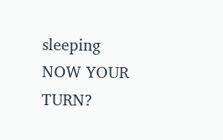sleeping
NOW YOUR TURN?